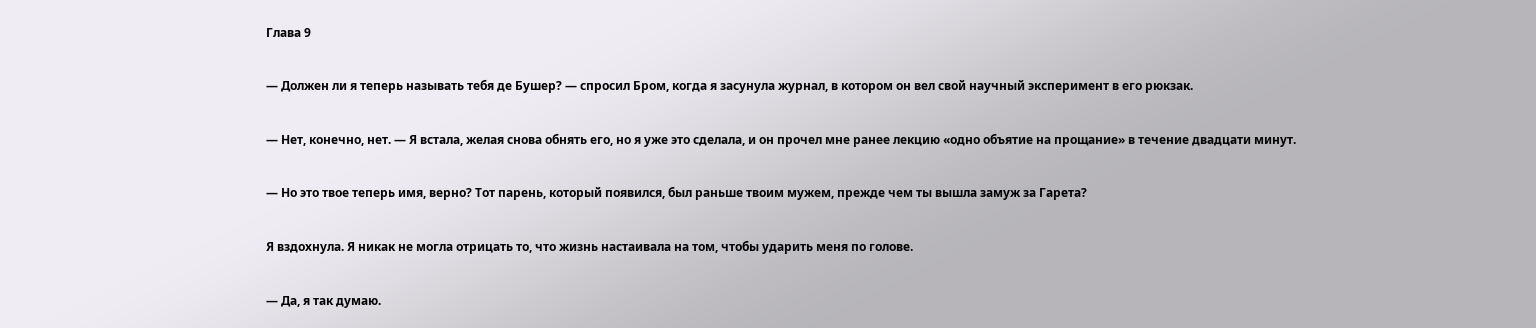Глава 9

— Должен ли я теперь называть тебя де Бушер? — спросил Бром, когда я засунула журнал, в котором он вел свой научный эксперимент в его рюкзак.

— Нет, конечно, нет. — Я встала, желая снова обнять его, но я уже это сделала, и он прочел мне ранее лекцию «одно объятие на прощание» в течение двадцати минут.

— Но это твое теперь имя, верно? Тот парень, который появился, был раньше твоим мужем, прежде чем ты вышла замуж за Гарета?

Я вздохнула. Я никак не могла отрицать то, что жизнь настаивала на том, чтобы ударить меня по голове.

— Да, я так думаю.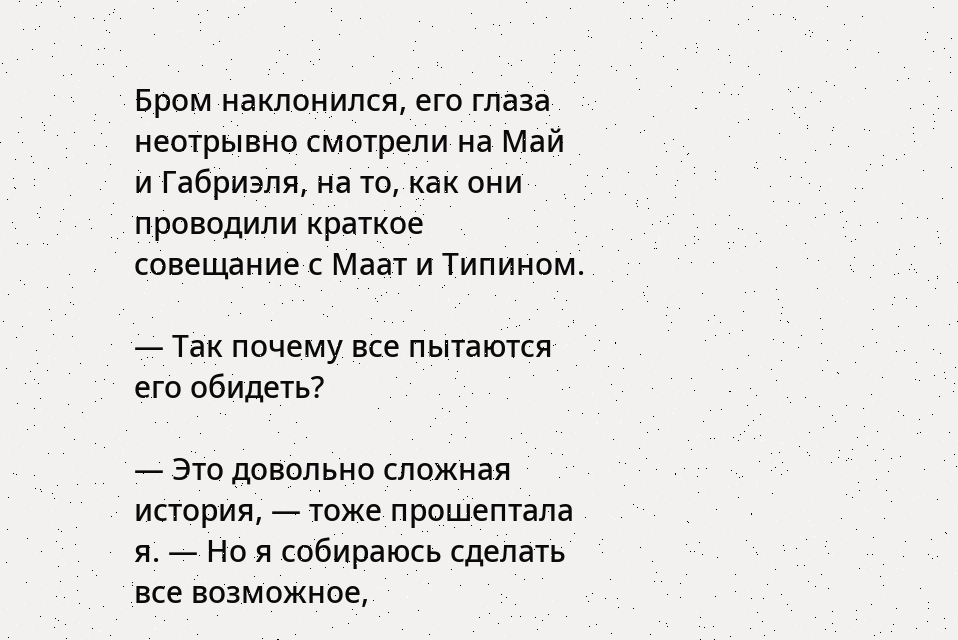Бром наклонился, его глаза неотрывно смотрели на Май и Габриэля, на то, как они проводили краткое совещание с Маат и Типином.

— Так почему все пытаются его обидеть?

— Это довольно сложная история, — тоже прошептала я. — Но я собираюсь сделать все возможное,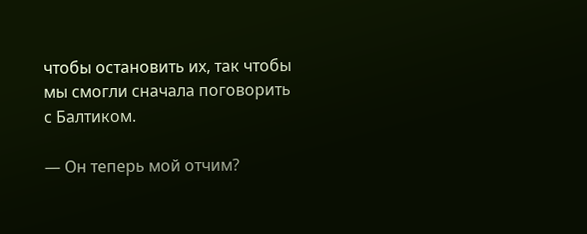чтобы остановить их, так чтобы мы смогли сначала поговорить с Балтиком.

— Он теперь мой отчим?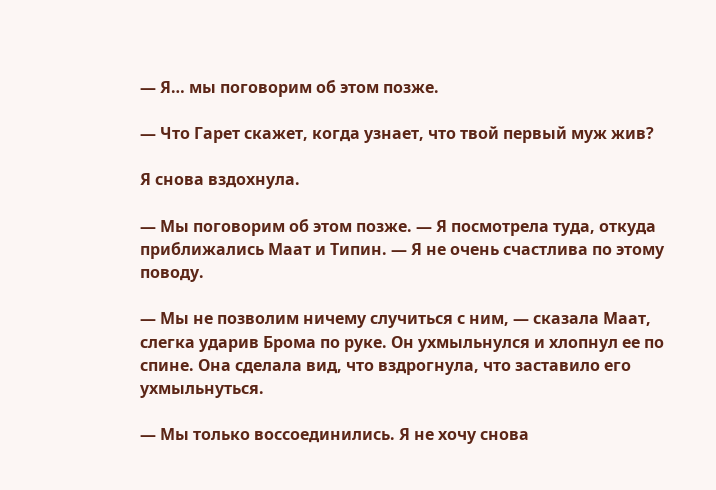— Я… мы поговорим об этом позже.

— Что Гарет скажет, когда узнает, что твой первый муж жив?

Я снова вздохнула.

— Мы поговорим об этом позже. — Я посмотрела туда, откуда приближались Маат и Типин. — Я не очень счастлива по этому поводу.

— Мы не позволим ничему случиться с ним, — сказала Маат, слегка ударив Брома по руке. Он ухмыльнулся и хлопнул ее по спине. Она сделала вид, что вздрогнула, что заставило его ухмыльнуться.

— Мы только воссоединились. Я не хочу снова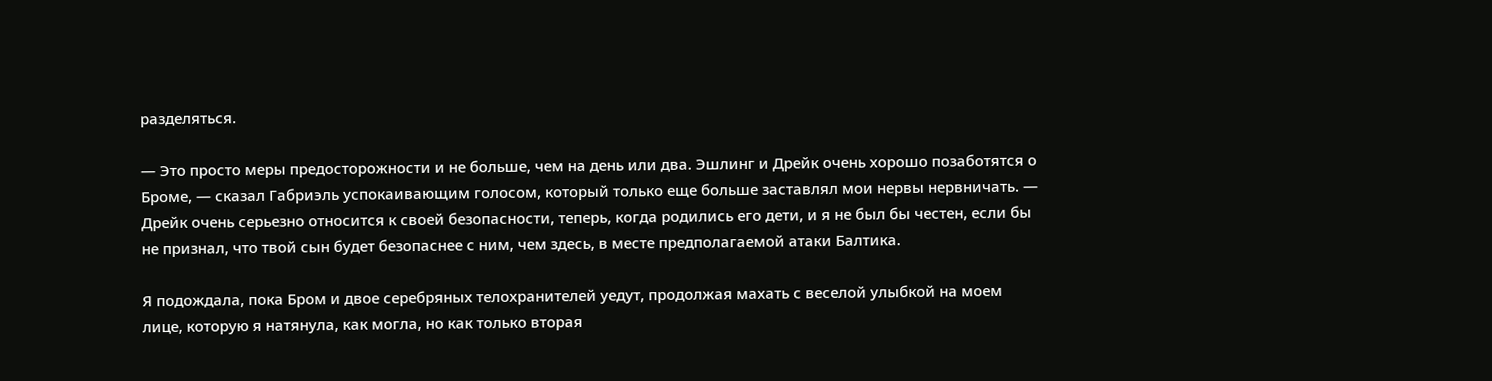разделяться.

— Это просто меры предосторожности и не больше, чем на день или два. Эшлинг и Дрейк очень хорошо позаботятся о Броме, — сказал Габриэль успокаивающим голосом, который только еще больше заставлял мои нервы нервничать. — Дрейк очень серьезно относится к своей безопасности, теперь, когда родились его дети, и я не был бы честен, если бы не признал, что твой сын будет безопаснее с ним, чем здесь, в месте предполагаемой атаки Балтика.

Я подождала, пока Бром и двое серебряных телохранителей уедут, продолжая махать с веселой улыбкой на моем лице, которую я натянула, как могла, но как только вторая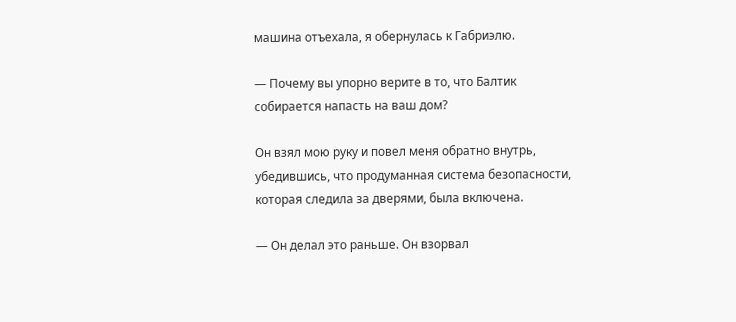машина отъехала, я обернулась к Габриэлю.

— Почему вы упорно верите в то, что Балтик собирается напасть на ваш дом?

Он взял мою руку и повел меня обратно внутрь, убедившись, что продуманная система безопасности, которая следила за дверями, была включена.

— Он делал это раньше. Он взорвал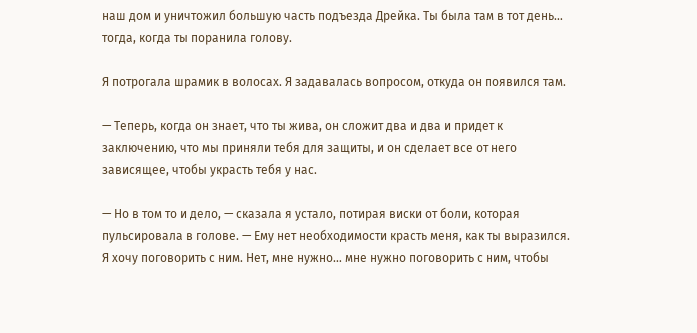наш дом и уничтожил большую часть подъезда Дрейка. Ты была там в тот день… тогда, когда ты поранила голову.

Я потрогала шрамик в волосах. Я задавалась вопросом, откуда он появился там.

— Теперь, когда он знает, что ты жива, он сложит два и два и придет к заключению, что мы приняли тебя для защиты, и он сделает все от него зависящее, чтобы украсть тебя у нас.

— Но в том то и дело, — сказала я устало, потирая виски от боли, которая пульсировала в голове. — Ему нет необходимости красть меня, как ты выразился. Я хочу поговорить с ним. Нет, мне нужно… мне нужно поговорить с ним, чтобы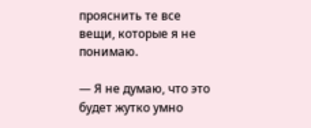прояснить те все вещи, которые я не понимаю.

— Я не думаю, что это будет жутко умно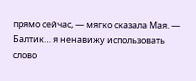прямо сейчас, — мягко сказала Мая. — Балтик… я ненавижу использовать слово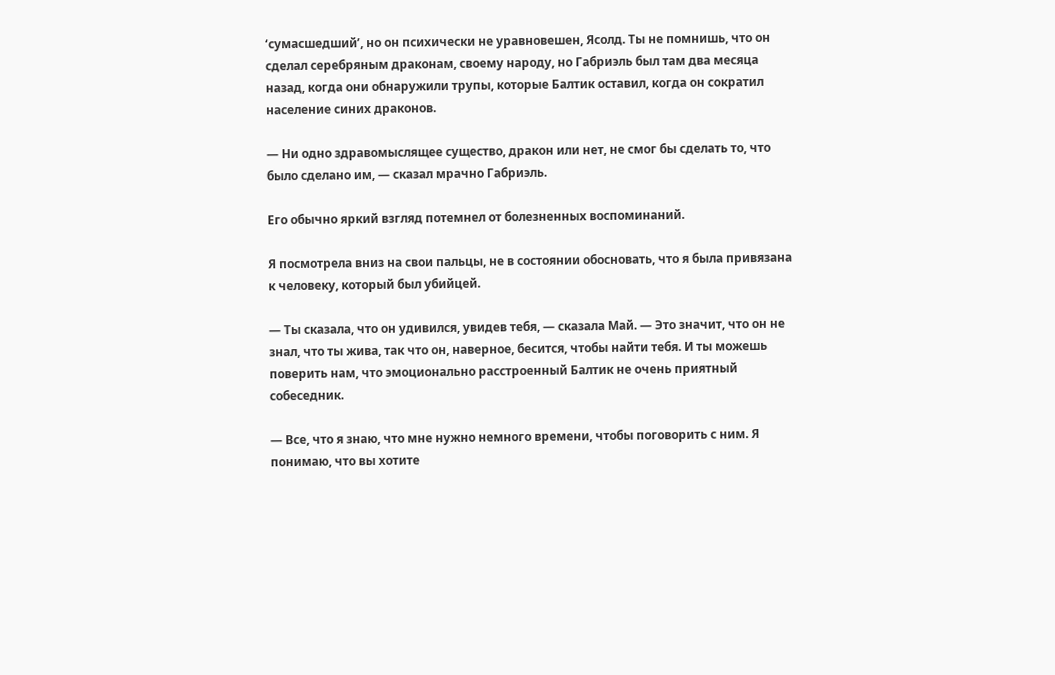‘сумасшедший’, но он психически не уравновешен, Ясолд. Ты не помнишь, что он сделал серебряным драконам, своему народу, но Габриэль был там два месяца назад, когда они обнаружили трупы, которые Балтик оставил, когда он сократил население синих драконов.

— Ни одно здравомыслящее существо, дракон или нет, не смог бы сделать то, что было сделано им, — сказал мрачно Габриэль.

Его обычно яркий взгляд потемнел от болезненных воспоминаний.

Я посмотрела вниз на свои пальцы, не в состоянии обосновать, что я была привязана к человеку, который был убийцей.

— Ты сказала, что он удивился, увидев тебя, — сказала Май. — Это значит, что он не знал, что ты жива, так что он, наверное, бесится, чтобы найти тебя. И ты можешь поверить нам, что эмоционально расстроенный Балтик не очень приятный собеседник.

— Все, что я знаю, что мне нужно немного времени, чтобы поговорить с ним. Я понимаю, что вы хотите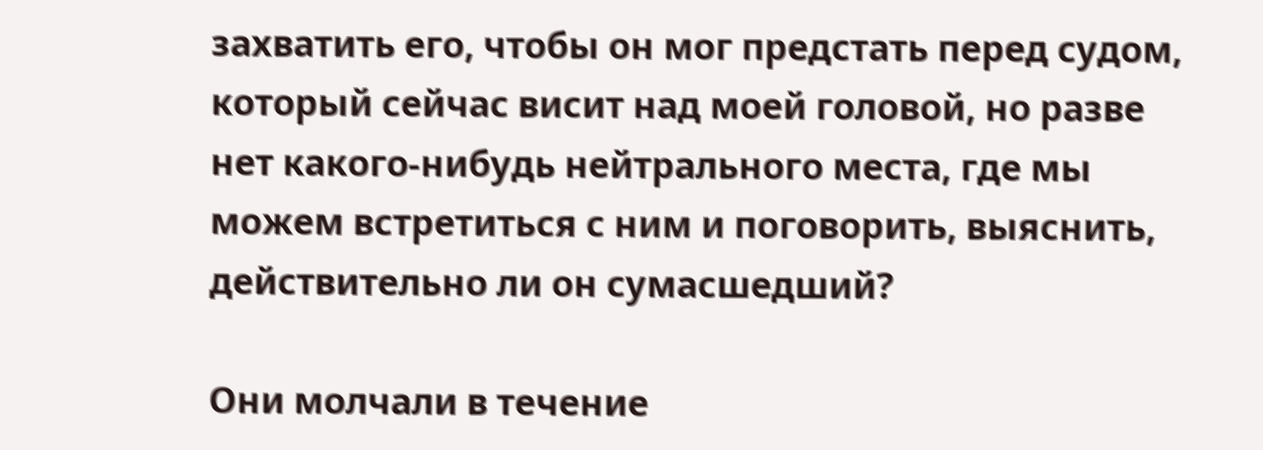захватить его, чтобы он мог предстать перед судом, который сейчас висит над моей головой, но разве нет какого-нибудь нейтрального места, где мы можем встретиться с ним и поговорить, выяснить, действительно ли он сумасшедший?

Они молчали в течение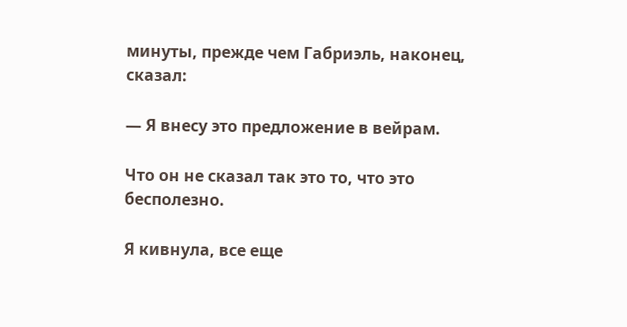минуты, прежде чем Габриэль, наконец, сказал:

— Я внесу это предложение в вейрам.

Что он не сказал так это то, что это бесполезно.

Я кивнула, все еще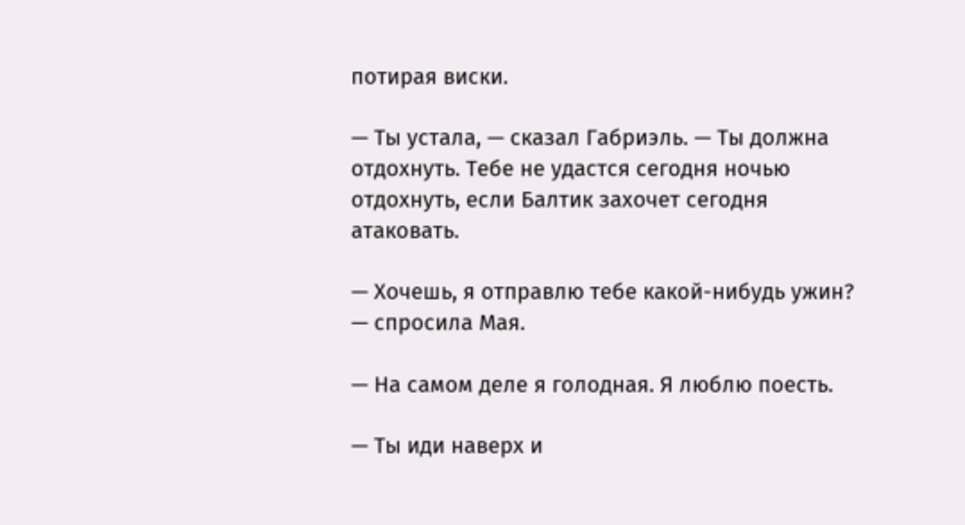потирая виски.

— Ты устала, — сказал Габриэль. — Ты должна отдохнуть. Тебе не удастся сегодня ночью отдохнуть, если Балтик захочет сегодня атаковать.

— Хочешь, я отправлю тебе какой-нибудь ужин? — спросила Мая.

— На самом деле я голодная. Я люблю поесть.

— Ты иди наверх и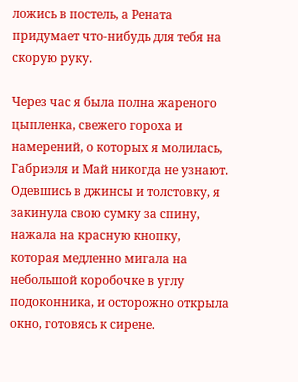ложись в постель, а Рената придумает что-нибудь для тебя на скорую руку.

Через час я была полна жареного цыпленка, свежего гороха и намерений, о которых я молилась, Габриэля и Май никогда не узнают. Одевшись в джинсы и толстовку, я закинула свою сумку за спину, нажала на красную кнопку, которая медленно мигала на небольшой коробочке в углу подоконника, и осторожно открыла окно, готовясь к сирене.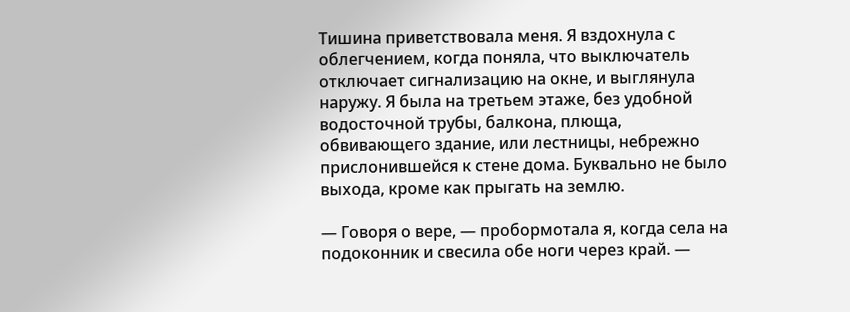Тишина приветствовала меня. Я вздохнула с облегчением, когда поняла, что выключатель отключает сигнализацию на окне, и выглянула наружу. Я была на третьем этаже, без удобной водосточной трубы, балкона, плюща, обвивающего здание, или лестницы, небрежно прислонившейся к стене дома. Буквально не было выхода, кроме как прыгать на землю.

— Говоря о вере, — пробормотала я, когда села на подоконник и свесила обе ноги через край. —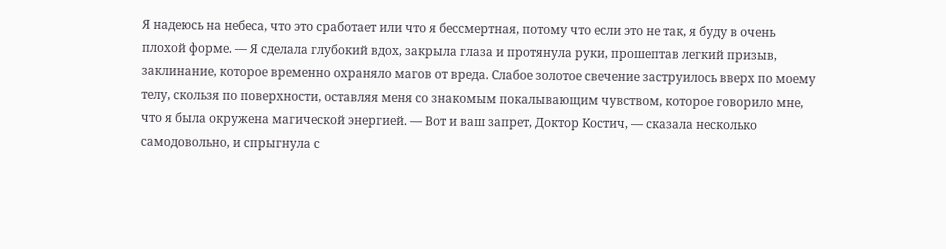Я надеюсь на небеса, что это сработает или что я бессмертная, потому что если это не так, я буду в очень плохой форме. — Я сделала глубокий вдох, закрыла глаза и протянула руки, прошептав легкий призыв, заклинание, которое временно охраняло магов от вреда. Слабое золотое свечение заструилось вверх по моему телу, скользя по поверхности, оставляя меня со знакомым покалывающим чувством, которое говорило мне, что я была окружена магической энергией. — Вот и ваш запрет, Доктор Костич, — сказала несколько самодовольно, и спрыгнула с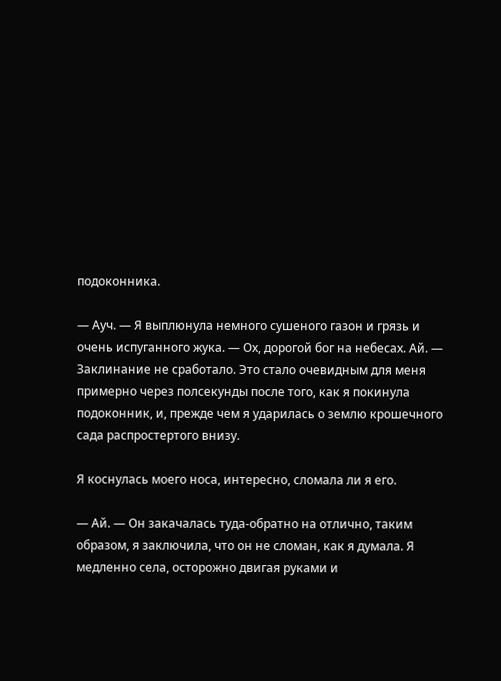подоконника.

— Ауч. — Я выплюнула немного сушеного газон и грязь и очень испуганного жука. — Ох, дорогой бог на небесах. Ай. — Заклинание не сработало. Это стало очевидным для меня примерно через полсекунды после того, как я покинула подоконник, и, прежде чем я ударилась о землю крошечного сада распростертого внизу.

Я коснулась моего носа, интересно, сломала ли я его.

— Ай. — Он закачалась туда-обратно на отлично, таким образом, я заключила, что он не сломан, как я думала. Я медленно села, осторожно двигая руками и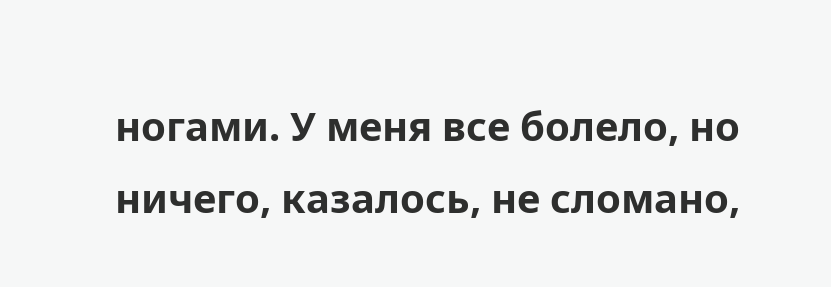ногами. У меня все болело, но ничего, казалось, не сломано,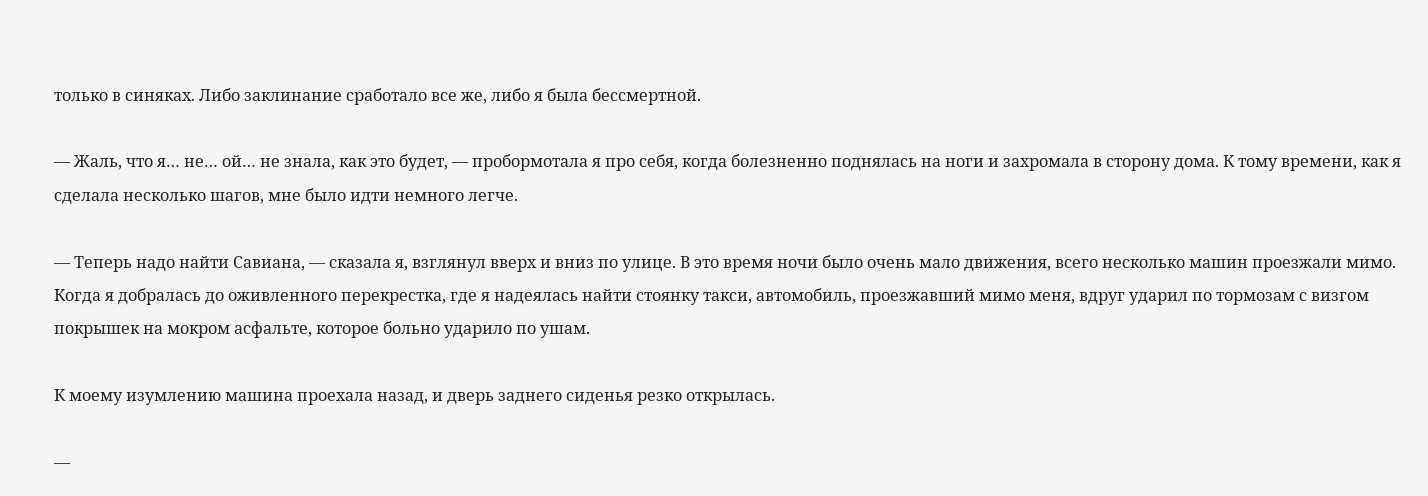только в синяках. Либо заклинание сработало все же, либо я была бессмертной.

— Жаль, что я… не… ой… не знала, как это будет, — пробормотала я про себя, когда болезненно поднялась на ноги и захромала в сторону дома. К тому времени, как я сделала несколько шагов, мне было идти немного легче.

— Теперь надо найти Савиана, — сказала я, взглянул вверх и вниз по улице. В это время ночи было очень мало движения, всего несколько машин проезжали мимо. Когда я добралась до оживленного перекрестка, где я надеялась найти стоянку такси, автомобиль, проезжавший мимо меня, вдруг ударил по тормозам с визгом покрышек на мокром асфальте, которое больно ударило по ушам.

К моему изумлению машина проехала назад, и дверь заднего сиденья резко открылась.

—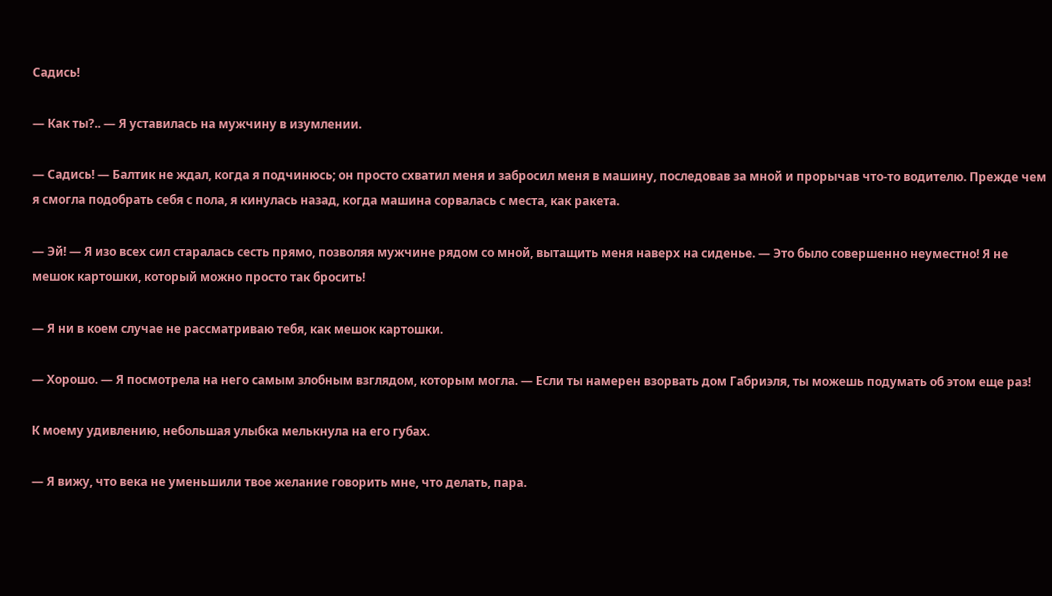Садись!

— Как ты?.. — Я уставилась на мужчину в изумлении.

— Садись! — Балтик не ждал, когда я подчинюсь; он просто схватил меня и забросил меня в машину, последовав за мной и прорычав что-то водителю. Прежде чем я смогла подобрать себя с пола, я кинулась назад, когда машина сорвалась с места, как ракета.

— Эй! — Я изо всех сил старалась сесть прямо, позволяя мужчине рядом со мной, вытащить меня наверх на сиденье. — Это было совершенно неуместно! Я не мешок картошки, который можно просто так бросить!

— Я ни в коем случае не рассматриваю тебя, как мешок картошки.

— Хорошо. — Я посмотрела на него самым злобным взглядом, которым могла. — Если ты намерен взорвать дом Габриэля, ты можешь подумать об этом еще раз!

К моему удивлению, небольшая улыбка мелькнула на его губах.

— Я вижу, что века не уменьшили твое желание говорить мне, что делать, пара.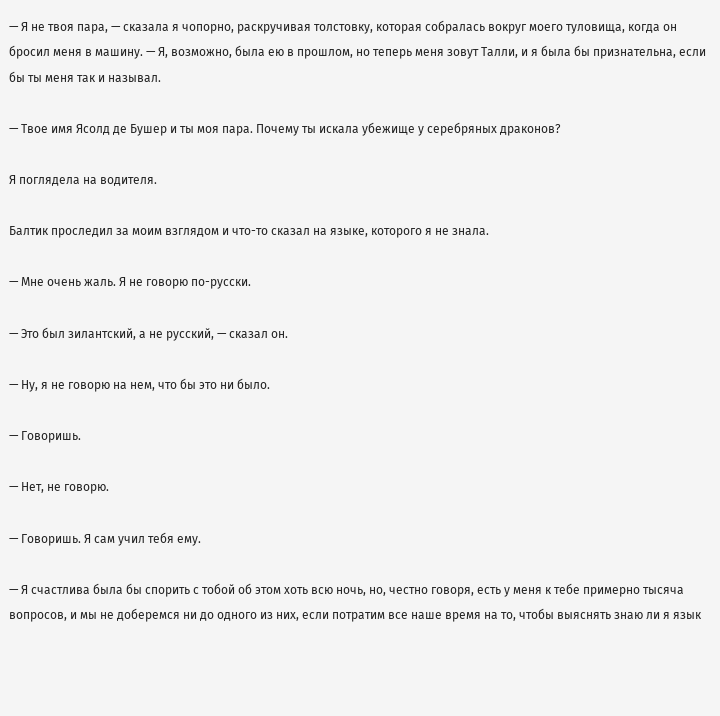— Я не твоя пара, — сказала я чопорно, раскручивая толстовку, которая собралась вокруг моего туловища, когда он бросил меня в машину. — Я, возможно, была ею в прошлом, но теперь меня зовут Талли, и я была бы признательна, если бы ты меня так и называл.

— Твое имя Ясолд де Бушер и ты моя пара. Почему ты искала убежище у серебряных драконов?

Я поглядела на водителя.

Балтик проследил за моим взглядом и что-то сказал на языке, которого я не знала.

— Мне очень жаль. Я не говорю по-русски.

— Это был зилантский, а не русский, — сказал он.

— Ну, я не говорю на нем, что бы это ни было.

— Говоришь.

— Нет, не говорю.

— Говоришь. Я сам учил тебя ему.

— Я счастлива была бы спорить с тобой об этом хоть всю ночь, но, честно говоря, есть у меня к тебе примерно тысяча вопросов, и мы не доберемся ни до одного из них, если потратим все наше время на то, чтобы выяснять знаю ли я язык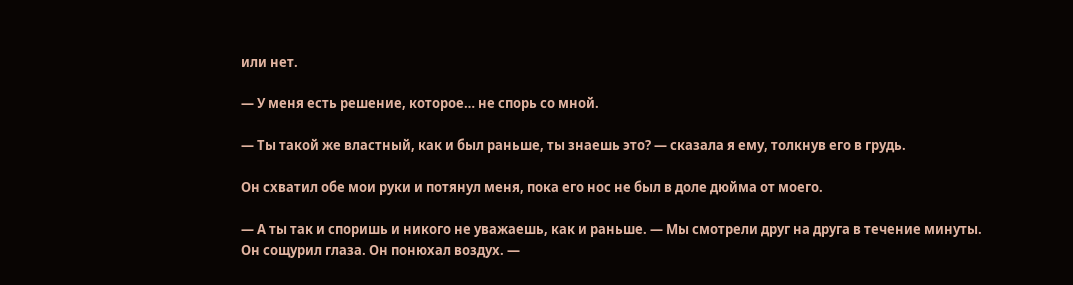или нет.

— У меня есть решение, которое… не спорь со мной.

— Ты такой же властный, как и был раньше, ты знаешь это? — сказала я ему, толкнув его в грудь.

Он схватил обе мои руки и потянул меня, пока его нос не был в доле дюйма от моего.

— А ты так и споришь и никого не уважаешь, как и раньше. — Мы смотрели друг на друга в течение минуты. Он сощурил глаза. Он понюхал воздух. —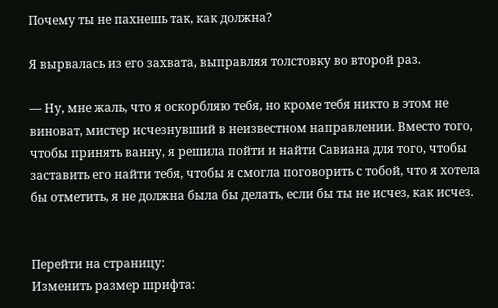Почему ты не пахнешь так, как должна?

Я вырвалась из его захвата, выправляя толстовку во второй раз.

— Ну, мне жаль, что я оскорбляю тебя, но кроме тебя никто в этом не виноват, мистер исчезнувший в неизвестном направлении. Вместо того, чтобы принять ванну, я решила пойти и найти Савиана для того, чтобы заставить его найти тебя, чтобы я смогла поговорить с тобой, что я хотела бы отметить, я не должна была бы делать, если бы ты не исчез, как исчез.


Перейти на страницу:
Изменить размер шрифта: